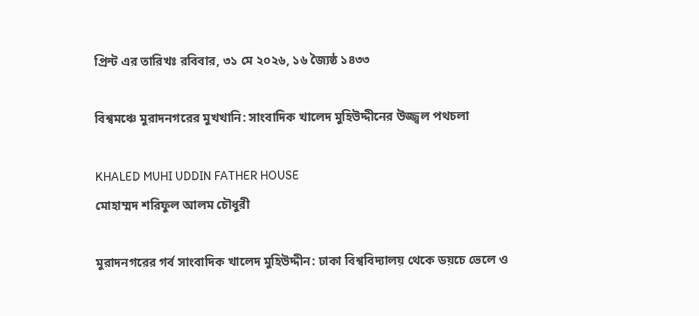প্রিন্ট এর তারিখঃ রবিবার, ৩১ মে ২০২৬, ১৬ জ্যৈষ্ঠ ১৪৩৩

বিশ্বমঞ্চে মুরাদনগরের মুখখানি: সাংবাদিক খালেদ মুহিউদ্দীনের উজ্জ্বল পথচলা

KHALED MUHI UDDIN FATHER HOUSE
মোহাম্মদ শরিফুল আলম চৌধুরী

মুরাদনগরের গর্ব সাংবাদিক খালেদ মুহিউদ্দীন: ঢাকা বিশ্ববিদ্যালয় থেকে ডয়চে ভেলে ও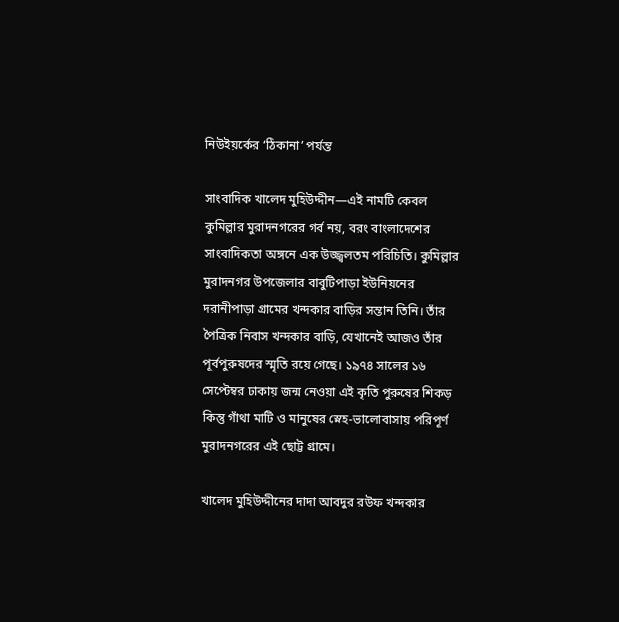নিউইয়র্কের ‘ঠিকানা’ পর্যন্ত

সাংবাদিক খালেদ মুহিউদ্দীন—এই নামটি কেবল কুমিল্লার মুরাদনগরের গর্ব নয়, বরং বাংলাদেশের সাংবাদিকতা অঙ্গনে এক উজ্জ্বলতম পরিচিতি। কুমিল্লার মুরাদনগর উপজেলার বাবুটিপাড়া ইউনিয়নের দরানীপাড়া গ্রামের খন্দকার বাড়ির সন্তান তিনি। তাঁর পৈত্রিক নিবাস খন্দকার বাড়ি, যেখানেই আজও তাঁর পূর্বপুরুষদের স্মৃতি রয়ে গেছে। ১৯৭৪ সালের ১৬ সেপ্টেম্বর ঢাকায় জন্ম নেওয়া এই কৃতি পুরুষের শিকড় কিন্তু গাঁথা মাটি ও মানুষের স্নেহ-ভালোবাসায় পরিপূর্ণ মুরাদনগরের এই ছোট্ট গ্রামে।

খালেদ মুহিউদ্দীনের দাদা আবদুর রউফ খন্দকার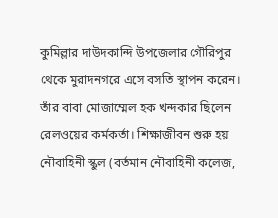কুমিল্লার দাউদকান্দি উপজেলার গৌরিপুর থেকে মুরাদনগরে এসে বসতি স্থাপন করেন। তাঁর বাবা মোজাম্মেল হক খন্দকার ছিলেন রেলওয়ের কর্মকর্তা। শিক্ষাজীবন শুরু হয় নৌবাহিনী স্কুল (বর্তমান নৌবাহিনী কলেজ,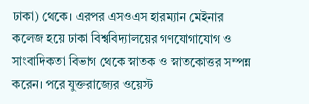ঢাকা) থেকে। এরপর এসওএস হারম্যান মেইনার কলেজ হয়ে ঢাকা বিশ্ববিদ্যালয়ের গণযোগাযোগ ও সাংবাদিকতা বিভাগ থেকে স্নাতক ও স্নাতকোত্তর সম্পন্ন করেন। পরে যুক্তরাজ্যের ওয়েস্ট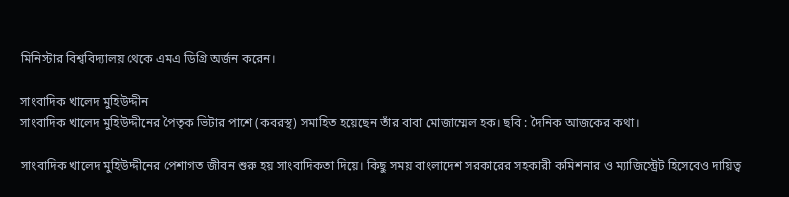মিনিস্টার বিশ্ববিদ্যালয় থেকে এমএ ডিগ্রি অর্জন করেন।

সাংবাদিক খালেদ মুহিউদ্দীন
সাংবাদিক খালেদ মুহিউদ্দীনের পৈতৃক ভিটার পাশে (কবরস্থ) সমাহিত হয়েছেন তাঁর বাবা মোজাম্মেল হক। ছবি : দৈনিক আজকের কথা।

সাংবাদিক খালেদ মুহিউদ্দীনের পেশাগত জীবন শুরু হয় সাংবাদিকতা দিয়ে। কিছু সময় বাংলাদেশ সরকারের সহকারী কমিশনার ও ম্যাজিস্ট্রেট হিসেবেও দায়িত্ব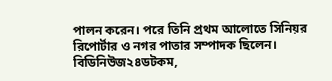পালন করেন। পরে তিনি প্রথম আলোতে সিনিয়র রিপোর্টার ও নগর পাতার সম্পাদক ছিলেন। বিডিনিউজ২৪ডটকম,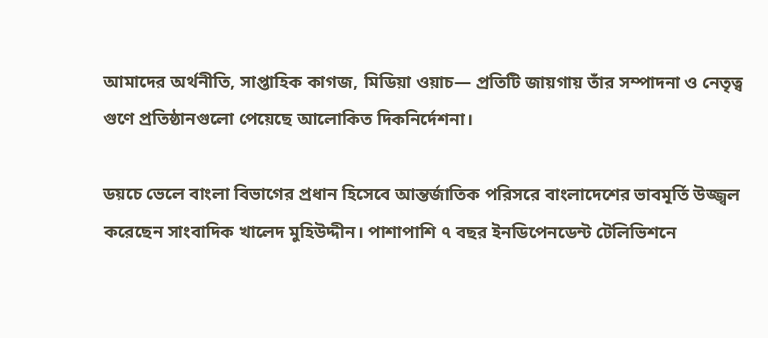আমাদের অর্থনীতি, সাপ্তাহিক কাগজ, মিডিয়া ওয়াচ— প্রতিটি জায়গায় তাঁর সম্পাদনা ও নেতৃত্ব গুণে প্রতিষ্ঠানগুলো পেয়েছে আলোকিত দিকনির্দেশনা।

ডয়চে ভেলে বাংলা বিভাগের প্রধান হিসেবে আন্তর্জাতিক পরিসরে বাংলাদেশের ভাবমূর্তি উজ্জ্বল করেছেন সাংবাদিক খালেদ মুহিউদ্দীন। পাশাপাশি ৭ বছর ইনডিপেনডেন্ট টেলিভিশনে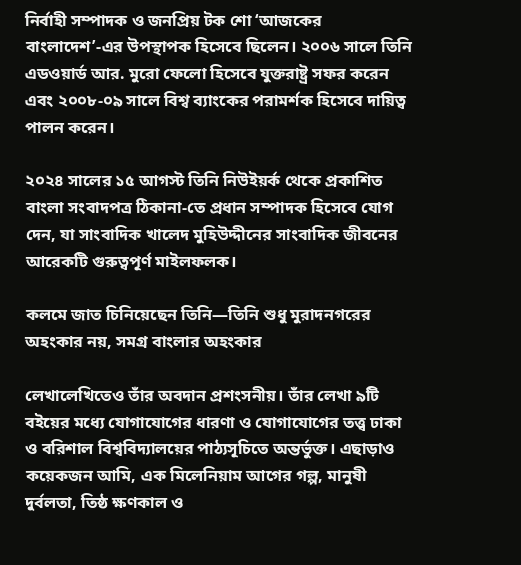নির্বাহী সম্পাদক ও জনপ্রিয় টক শো ‘আজকের বাংলাদেশ’-এর উপস্থাপক হিসেবে ছিলেন। ২০০৬ সালে তিনি এডওয়ার্ড আর. মুরো ফেলো হিসেবে যুক্তরাষ্ট্র সফর করেন এবং ২০০৮-০৯ সালে বিশ্ব ব্যাংকের পরামর্শক হিসেবে দায়িত্ব পালন করেন।

২০২৪ সালের ১৫ আগস্ট তিনি নিউইয়র্ক থেকে প্রকাশিত বাংলা সংবাদপত্র ঠিকানা-তে প্রধান সম্পাদক হিসেবে যোগ দেন, যা সাংবাদিক খালেদ মুহিউদ্দীনের সাংবাদিক জীবনের আরেকটি গুরুত্বপূর্ণ মাইলফলক।

কলমে জাত চিনিয়েছেন তিনি—তিনি শুধু মুরাদনগরের অহংকার নয়, সমগ্র বাংলার অহংকার

লেখালেখিতেও তাঁর অবদান প্রশংসনীয়। তাঁর লেখা ৯টি বইয়ের মধ্যে যোগাযোগের ধারণা ও যোগাযোগের তত্ত্ব ঢাকা ও বরিশাল বিশ্ববিদ্যালয়ের পাঠ্যসূচিতে অন্তর্ভুক্ত। এছাড়াও কয়েকজন আমি, এক মিলেনিয়াম আগের গল্প, মানুষী দুর্বলতা, তিষ্ঠ ক্ষণকাল ও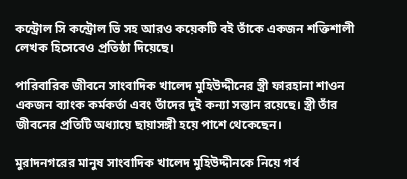কন্ট্রোল সি কন্ট্রোল ভি সহ আরও কয়েকটি বই তাঁকে একজন শক্তিশালী লেখক হিসেবেও প্রতিষ্ঠা দিয়েছে।

পারিবারিক জীবনে সাংবাদিক খালেদ মুহিউদ্দীনের স্ত্রী ফারহানা শাওন একজন ব্যাংক কর্মকর্তা এবং তাঁদের দুই কন্যা সন্তান রয়েছে। স্ত্রী তাঁর জীবনের প্রতিটি অধ্যায়ে ছায়াসঙ্গী হয়ে পাশে থেকেছেন।

মুরাদনগরের মানুষ সাংবাদিক খালেদ মুহিউদ্দীনকে নিয়ে গর্ব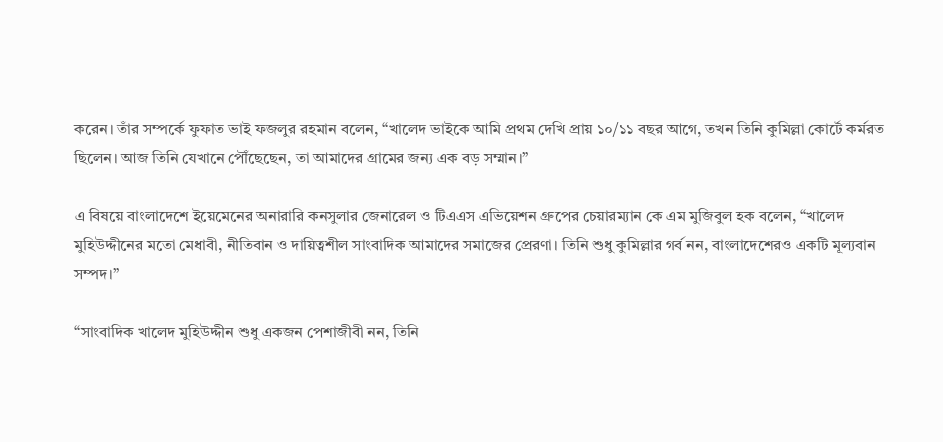করেন। তাঁর সম্পর্কে ফুফাত ভাই ফজলুর রহমান বলেন, “খালেদ ভাইকে আমি প্রথম দেখি প্রায় ১০/১১ বছর আগে, তখন তিনি কুমিল্লা কোর্টে কর্মরত ছিলেন। আজ তিনি যেখানে পৌঁছেছেন, তা আমাদের গ্রামের জন্য এক বড় সম্মান।”

এ বিষয়ে বাংলাদেশে ইয়েমেনের অনারারি কনসুলার জেনারেল ও টিএএস এভিয়েশন গ্রুপের চেয়ারম্যান কে এম মুজিবুল হক বলেন, “খালেদ মুহিউদ্দীনের মতো মেধাবী, নীতিবান ও দায়িত্বশীল সাংবাদিক আমাদের সমাজের প্রেরণা। তিনি শুধু কুমিল্লার গর্ব নন, বাংলাদেশেরও একটি মূল্যবান সম্পদ।”

“সাংবাদিক খালেদ মুহিউদ্দীন শুধু একজন পেশাজীবী নন, তিনি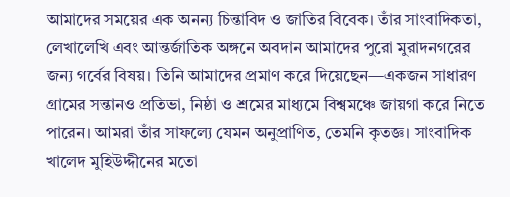আমাদের সময়ের এক অনন্য চিন্তাবিদ ও জাতির বিবেক। তাঁর সাংবাদিকতা, লেখালেখি এবং আন্তর্জাতিক অঙ্গনে অবদান আমাদের পুরো মুরাদনগরের জন্য গর্বের বিষয়। তিনি আমাদের প্রমাণ করে দিয়েছেন—একজন সাধারণ গ্রামের সন্তানও প্রতিভা, নিষ্ঠা ও শ্রমের মাধ্যমে বিশ্বমঞ্চে জায়গা করে নিতে পারেন। আমরা তাঁর সাফল্যে যেমন অনুপ্রাণিত, তেমনি কৃতজ্ঞ। সাংবাদিক খালেদ মুহিউদ্দীনের মতো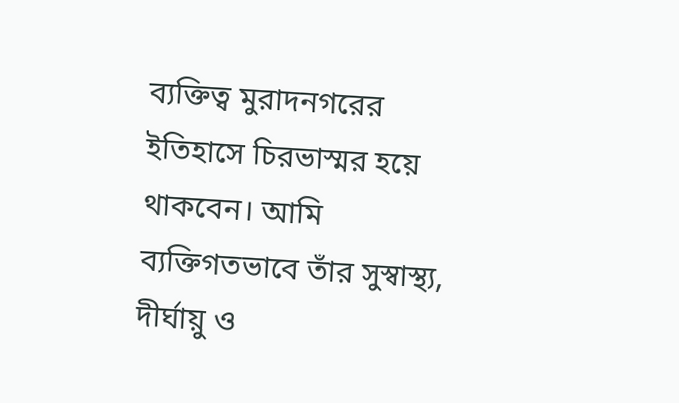ব্যক্তিত্ব মুরাদনগরের ইতিহাসে চিরভাস্মর হয়ে থাকবেন। আমি ব্যক্তিগতভাবে তাঁর সুস্বাস্থ্য, দীর্ঘায়ু ও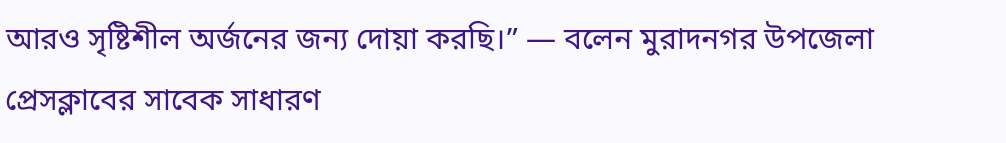আরও সৃষ্টিশীল অর্জনের জন্য দোয়া করছি।” — বলেন মুরাদনগর উপজেলা প্রেসক্লাবের সাবেক সাধারণ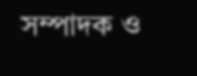সম্পাদক ও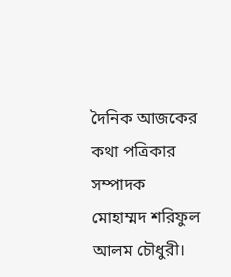দৈনিক আজকের কথা পত্রিকার সম্পাদক মোহাম্মদ শরিফুল আলম চৌধুরী।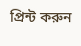প্রিন্ট করুন